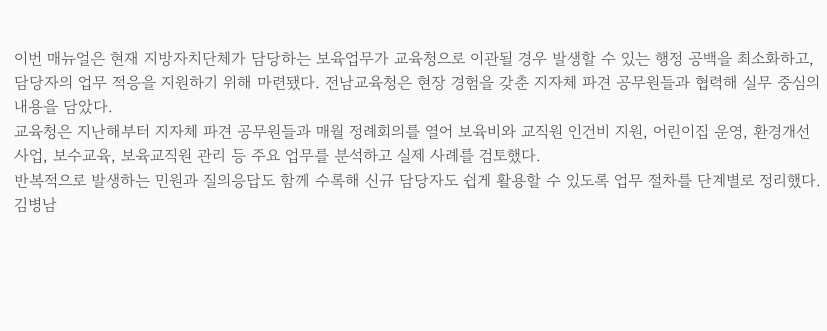이번 매뉴얼은 현재 지방자치단체가 담당하는 보육업무가 교육청으로 이관될 경우 발생할 수 있는 행정 공백을 최소화하고, 담당자의 업무 적응을 지원하기 위해 마련됐다. 전남교육청은 현장 경험을 갖춘 지자체 파견 공무원들과 협력해 실무 중심의 내용을 담았다.
교육청은 지난해부터 지자체 파견 공무원들과 매월 정례회의를 열어 보육비와 교직원 인건비 지원, 어린이집 운영, 환경개선 사업, 보수교육, 보육교직원 관리 등 주요 업무를 분석하고 실제 사례를 검토했다.
반복적으로 발생하는 민원과 질의응답도 함께 수록해 신규 담당자도 쉽게 활용할 수 있도록 업무 절차를 단계별로 정리했다.
김병남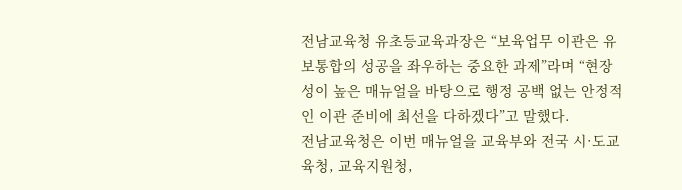전남교육청 유초등교육과장은 “보육업무 이관은 유보통합의 성공을 좌우하는 중요한 과제”라며 “현장성이 높은 매뉴얼을 바탕으로 행정 공백 없는 안정적인 이관 준비에 최선을 다하겠다”고 말했다.
전남교육청은 이번 매뉴얼을 교육부와 전국 시·도교육청, 교육지원청,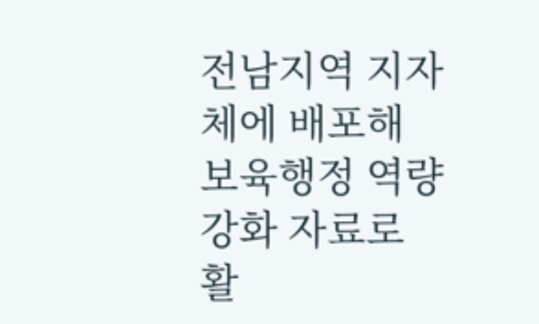전남지역 지자체에 배포해 보육행정 역량 강화 자료로 활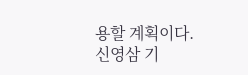용할 계획이다.
신영삼 기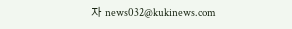자 news032@kukinews.com